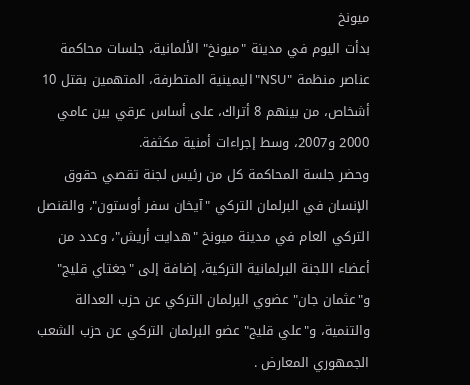ميونخ
بدأت اليوم في مدينة "ميونخ" الألمانية، جلسات محاكمة عناصر منظمة "NSU" اليمينية المتطرفة، المتهمين بقتل 10 أشخاص، من بينهم 8 أتراك، على أساس عرقي بين عامي 2000 و2007، وسط إجراءات أمنية مكثفة.
وحضر جلسة المحاكمة كل من رئيس لجنة تقصي حقوق الإنسان في البرلمان التركي "آيخان سفر أوستون"، والقنصل التركي العام في مدينة ميونخ "هدايت أريش"، وعدد من أعضاء اللجنة البرلمانية التركية، إضافة إلى "جغتاي قليج" و"عثمان جان" عضوي البرلمان التركي عن حزب العدالة والتنمية، و"علي قليج" عضو البرلمان التركي عن حزب الشعب الجمهوري المعارض .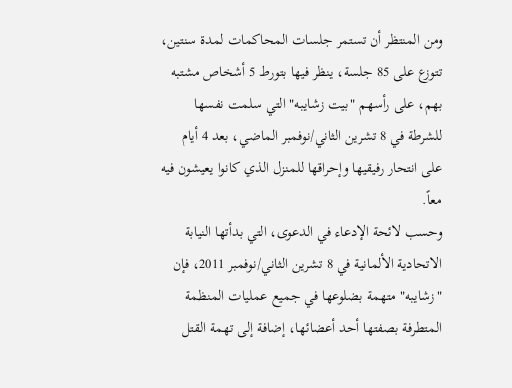ومن المنتظر أن تستمر جلسات المحاكمات لمدة سنتين، تتوزع على 85 جلسة، ينظر فيها بتورط 5 أشخاص مشتبه بهم، على رأسهم "بيت زشايبه" التي سلمت نفسها للشرطة في 8 تشرين الثاني/نوفمبر الماضي، بعد 4 أيام على انتحار رفيقيها وإحراقها للمنزل الذي كانوا يعيشون فيه معاً.
وحسب لائحة الإدعاء في الدعوى، التي بدأتها النيابة الاتحادية الألمانية في 8 تشرين الثاني/نوفمبر 2011، فإن "زشايبه" متهمة بضلوعها في جميع عمليات المنظمة المتطرفة بصفتها أحد أعضائها، إضافة إلى تهمة القتل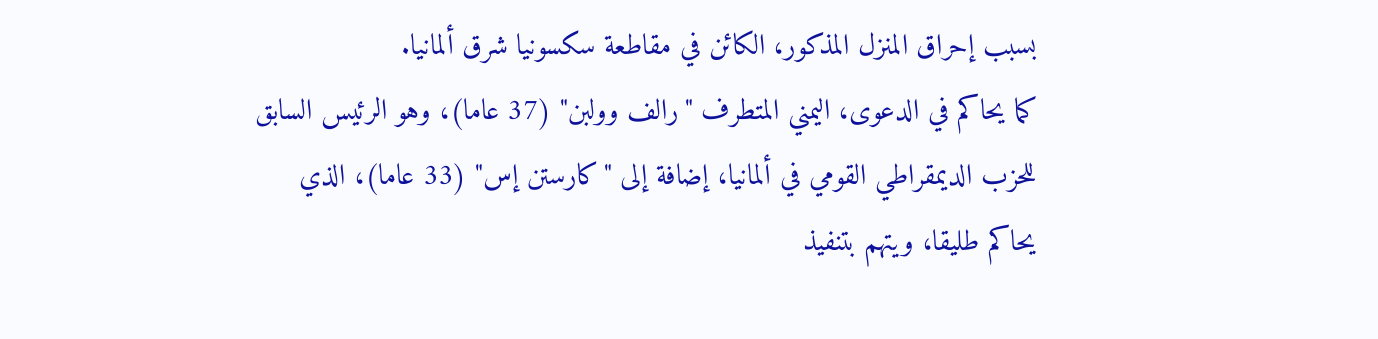بسبب إحراق المنزل المذكور، الكائن في مقاطعة سكسونيا شرق ألمانيا.
كما يحاكم في الدعوى، اليمني المتطرف "رالف وولبن" (37 عاما)، وهو الرئيس السابق للحزب الديمقراطي القومي في ألمانيا، إضافة إلى "كارستن إس" (33 عاما)، الذي يحاكم طليقا، ويتهم بتنفيذ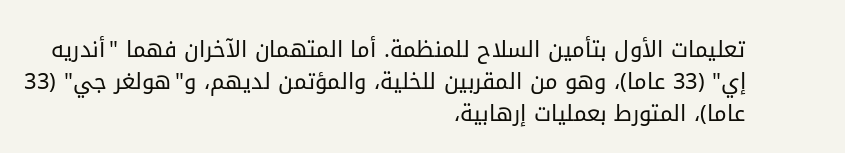تعليمات الأول بتأمين السلاح للمنظمة. أما المتهمان الآخران فهما "أندريه إي" (33 عاما)، وهو من المقربين للخلية، والمؤتمن لديهم، و"هولغر جي" (33 عاما)، المتورط بعمليات إرهابية،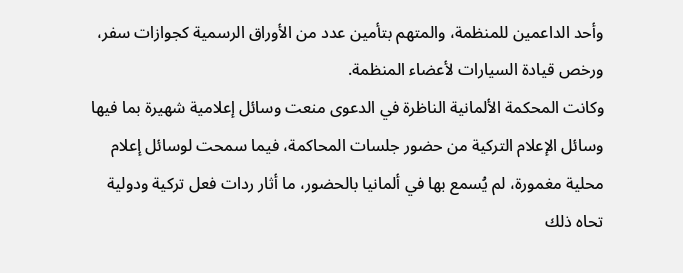وأحد الداعمين للمنظمة، والمتهم بتأمين عدد من الأوراق الرسمية كجوازات سفر، ورخص قيادة السيارات لأعضاء المنظمة.
وكانت المحكمة الألمانية الناظرة في الدعوى منعت وسائل إعلامية شهيرة بما فيها وسائل الإعلام التركية من حضور جلسات المحاكمة، فيما سمحت لوسائل إعلام محلية مغمورة، لم يُسمع بها في ألمانيا بالحضور، ما أثار ردات فعل تركية ودولية تحاه ذلك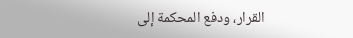القرار، ودفع المحكمة إلى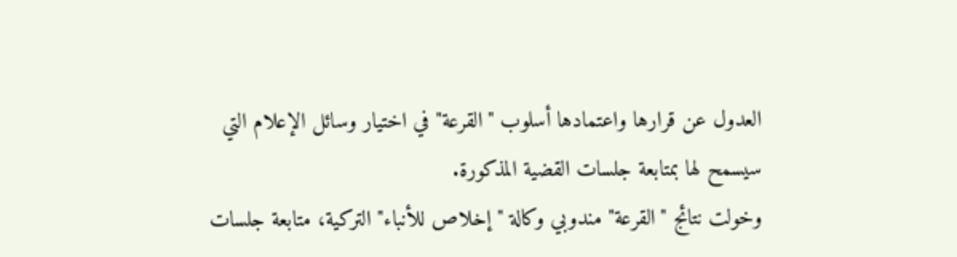العدول عن قرارها واعتمادها أسلوب "القرعة" في اختيار وسائل الإعلام التي سيسمح لها بمتابعة جلسات القضية المذكورة.
وخولت نتائج "القرعة" مندوبي وكالة "إخلاص للأنباء" التركية، متابعة جلسات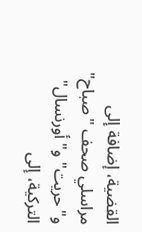القضية، إضافة إلى مراسلي صحف "صباح" و"حريت" و"أورنسال" التركية، إلى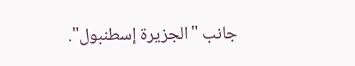جانب "الجزيرة إسطنبول".